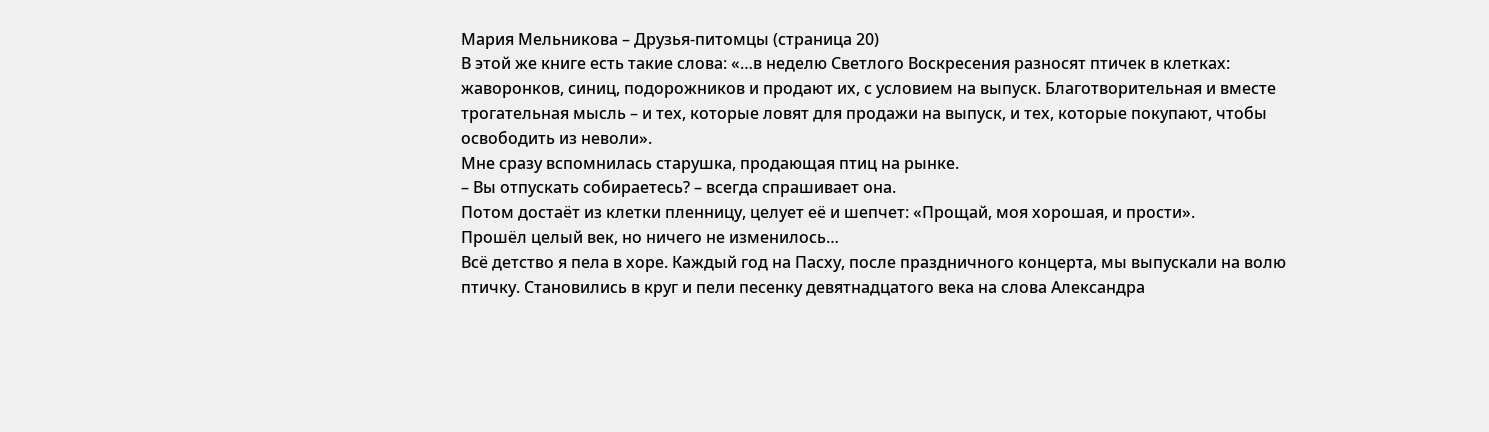Мария Мельникова – Друзья-питомцы (страница 20)
В этой же книге есть такие слова: «…в неделю Светлого Воскресения разносят птичек в клетках: жаворонков, синиц, подорожников и продают их, с условием на выпуск. Благотворительная и вместе трогательная мысль – и тех, которые ловят для продажи на выпуск, и тех, которые покупают, чтобы освободить из неволи».
Мне сразу вспомнилась старушка, продающая птиц на рынке.
– Вы отпускать собираетесь? – всегда спрашивает она.
Потом достаёт из клетки пленницу, целует её и шепчет: «Прощай, моя хорошая, и прости».
Прошёл целый век, но ничего не изменилось…
Всё детство я пела в хоре. Каждый год на Пасху, после праздничного концерта, мы выпускали на волю птичку. Становились в круг и пели песенку девятнадцатого века на слова Александра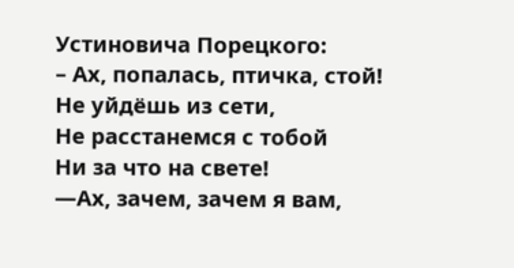Устиновича Порецкого:
– Ах, попалась, птичка, стой!
Не уйдёшь из сети,
Не расстанемся с тобой
Ни за что на свете!
—Ах, зачем, зачем я вам,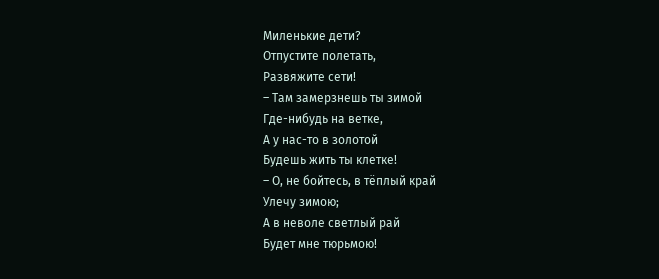Миленькие дети?
Отпустите полетать,
Развяжите сети!
– Там замерзнешь ты зимой
Где-нибудь на ветке,
А у нас-то в золотой
Будешь жить ты клетке!
– О, не бойтесь, в тёплый край
Улечу зимою;
А в неволе светлый рай
Будет мне тюрьмою!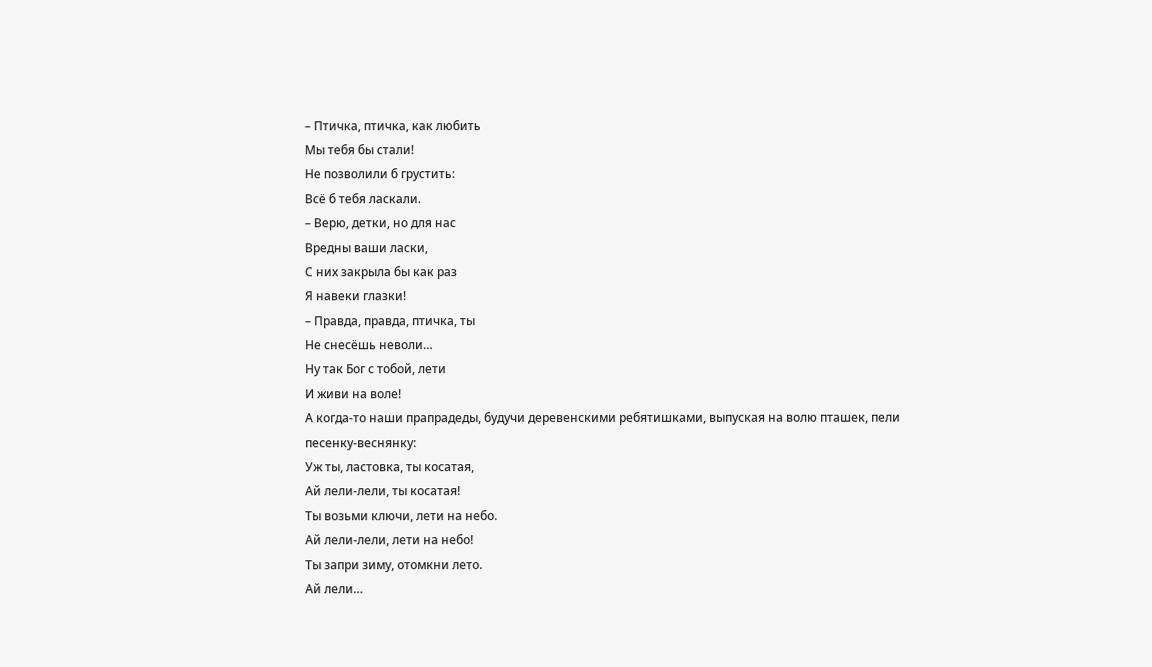– Птичка, птичка, как любить
Мы тебя бы стали!
Не позволили б грустить:
Всё б тебя ласкали.
– Верю, детки, но для нас
Вредны ваши ласки,
С них закрыла бы как раз
Я навеки глазки!
– Правда, правда, птичка, ты
Не снесёшь неволи…
Ну так Бог с тобой, лети
И живи на воле!
А когда-то наши прапрадеды, будучи деревенскими ребятишками, выпуская на волю пташек, пели песенку-веснянку:
Уж ты, ластовка, ты косатая,
Ай лели-лели, ты косатая!
Ты возьми ключи, лети на небо.
Ай лели-лели, лети на небо!
Ты запри зиму, отомкни лето.
Ай лели…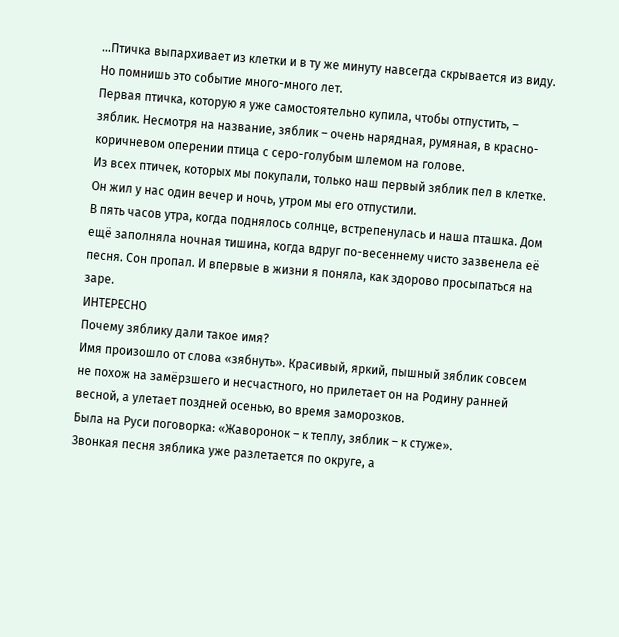…Птичка выпархивает из клетки и в ту же минуту навсегда скрывается из виду. Но помнишь это событие много-много лет.
Первая птичка, которую я уже самостоятельно купила, чтобы отпустить, – зяблик. Несмотря на название, зяблик – очень нарядная, румяная, в красно-коричневом оперении птица с серо-голубым шлемом на голове.
Из всех птичек, которых мы покупали, только наш первый зяблик пел в клетке. Он жил у нас один вечер и ночь, утром мы его отпустили.
В пять часов утра, когда поднялось солнце, встрепенулась и наша пташка. Дом ещё заполняла ночная тишина, когда вдруг по-весеннему чисто зазвенела её песня. Сон пропал. И впервые в жизни я поняла, как здорово просыпаться на заре.
ИНТЕРЕСНО
Почему зяблику дали такое имя?
Имя произошло от слова «зябнуть». Красивый, яркий, пышный зяблик совсем не похож на замёрзшего и несчастного, но прилетает он на Родину ранней весной, а улетает поздней осенью, во время заморозков.
Была на Руси поговорка: «Жаворонок – к теплу, зяблик – к стуже».
Звонкая песня зяблика уже разлетается по округе, а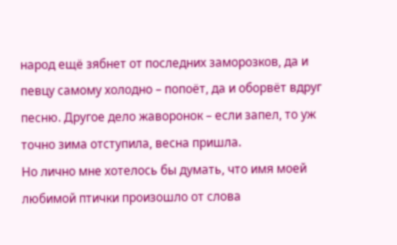народ ещё зябнет от последних заморозков, да и певцу самому холодно – попоёт, да и оборвёт вдруг песню. Другое дело жаворонок – если запел, то уж точно зима отступила, весна пришла.
Но лично мне хотелось бы думать, что имя моей любимой птички произошло от слова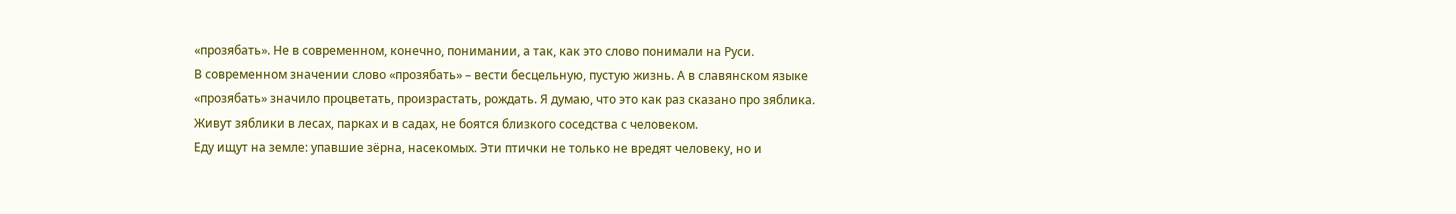«прозябать». Не в современном, конечно, понимании, а так, как это слово понимали на Руси.
В современном значении слово «прозябать» – вести бесцельную, пустую жизнь. А в славянском языке «прозябать» значило процветать, произрастать, рождать. Я думаю, что это как раз сказано про зяблика.
Живут зяблики в лесах, парках и в садах, не боятся близкого соседства с человеком.
Еду ищут на земле: упавшие зёрна, насекомых. Эти птички не только не вредят человеку, но и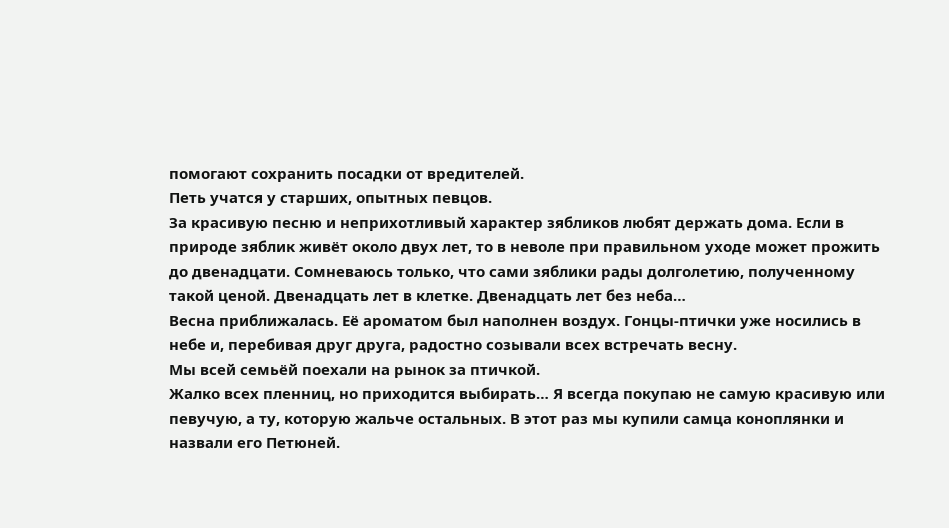помогают сохранить посадки от вредителей.
Петь учатся у старших, опытных певцов.
За красивую песню и неприхотливый характер зябликов любят держать дома. Если в природе зяблик живёт около двух лет, то в неволе при правильном уходе может прожить до двенадцати. Сомневаюсь только, что сами зяблики рады долголетию, полученному такой ценой. Двенадцать лет в клетке. Двенадцать лет без неба…
Весна приближалась. Её ароматом был наполнен воздух. Гонцы-птички уже носились в небе и, перебивая друг друга, радостно созывали всех встречать весну.
Мы всей семьёй поехали на рынок за птичкой.
Жалко всех пленниц, но приходится выбирать… Я всегда покупаю не самую красивую или певучую, а ту, которую жальче остальных. В этот раз мы купили самца коноплянки и назвали его Петюней.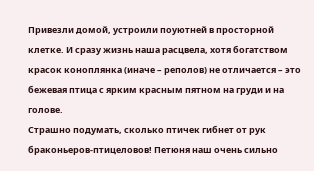Привезли домой, устроили поуютней в просторной клетке. И сразу жизнь наша расцвела, хотя богатством красок коноплянка (иначе – реполов) не отличается – это бежевая птица с ярким красным пятном на груди и на голове.
Страшно подумать, сколько птичек гибнет от рук браконьеров-птицеловов! Петюня наш очень сильно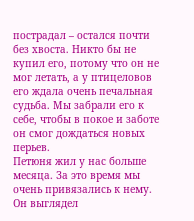пострадал – остался почти без хвоста. Никто бы не купил его, потому что он не мог летать, а у птицеловов его ждала очень печальная судьба. Мы забрали его к себе, чтобы в покое и заботе он смог дождаться новых перьев.
Петюня жил у нас больше месяца. За это время мы очень привязались к нему. Он выглядел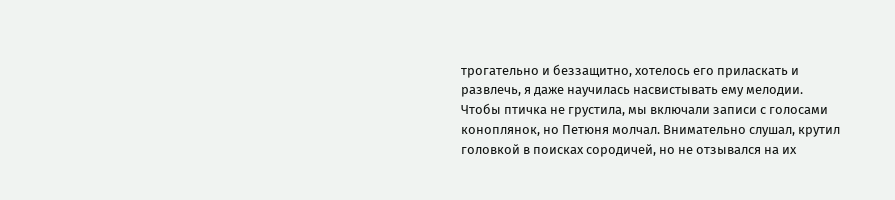трогательно и беззащитно, хотелось его приласкать и развлечь, я даже научилась насвистывать ему мелодии.
Чтобы птичка не грустила, мы включали записи с голосами коноплянок, но Петюня молчал. Внимательно слушал, крутил головкой в поисках сородичей, но не отзывался на их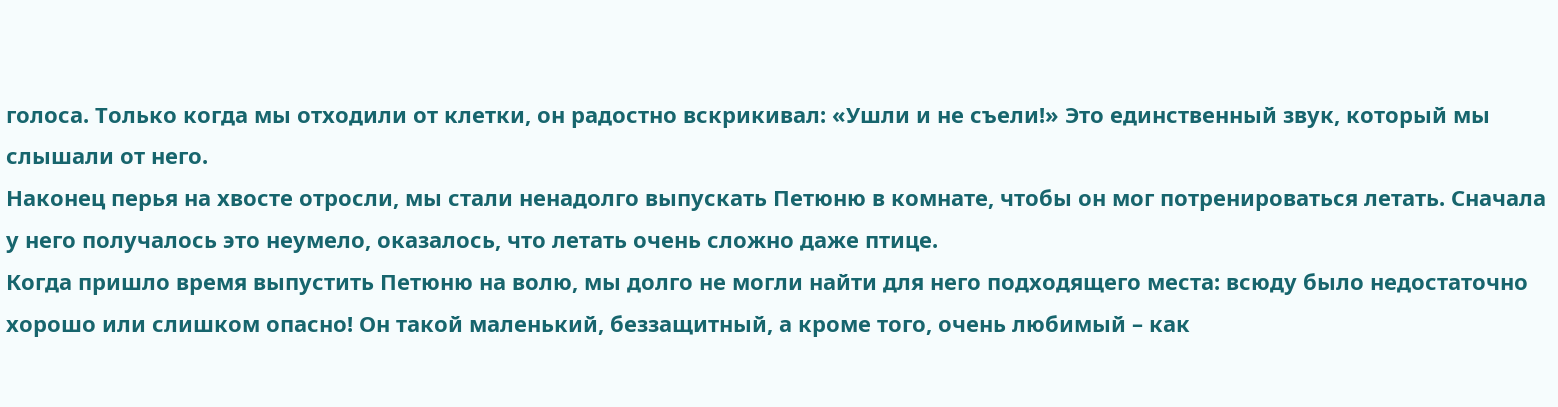голоса. Только когда мы отходили от клетки, он радостно вскрикивал: «Ушли и не съели!» Это единственный звук, который мы слышали от него.
Наконец перья на хвосте отросли, мы стали ненадолго выпускать Петюню в комнате, чтобы он мог потренироваться летать. Сначала у него получалось это неумело, оказалось, что летать очень сложно даже птице.
Когда пришло время выпустить Петюню на волю, мы долго не могли найти для него подходящего места: всюду было недостаточно хорошо или слишком опасно! Он такой маленький, беззащитный, а кроме того, очень любимый – как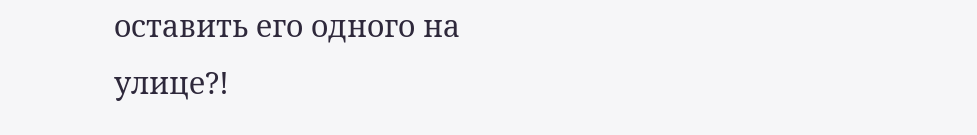оставить его одного на улице?!